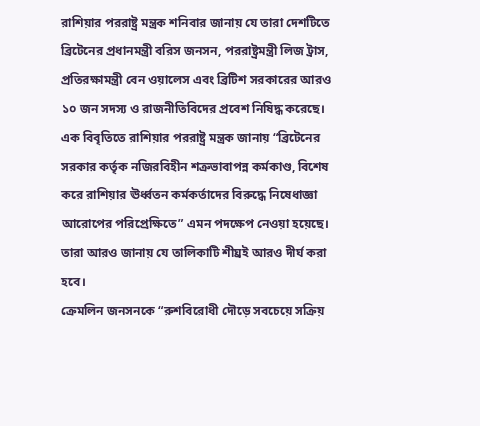রাশিয়ার পররাষ্ট্র মন্ত্রক শনিবার জানায় যে তারা দেশটিতে ব্রিটেনের প্রধানমন্ত্রী বরিস জনসন, পররাষ্ট্রমন্ত্রী লিজ ট্রাস, প্রতিরক্ষামন্ত্রী বেন ওয়ালেস এবং ব্রিটিশ সরকারের আরও ১০ জন সদস্য ও রাজনীতিবিদের প্রবেশ নিষিদ্ধ করেছে।
এক বিবৃতিতে রাশিয়ার পররাষ্ট্র মন্ত্রক জানায় “ব্রিটেনের সরকার কর্তৃক নজিরবিহীন শত্রুভাবাপন্ন কর্মকাণ্ড, বিশেষ করে রাশিয়ার ঊর্ধ্বতন কর্মকর্তাদের বিরুদ্ধে নিষেধাজ্ঞা আরোপের পরিপ্রেক্ষিতে” এমন পদক্ষেপ নেওয়া হয়েছে। তারা আরও জানায় যে তালিকাটি শীঘ্রই আরও দীর্ঘ করা হবে।
ক্রেমলিন জনসনকে “রুশবিরোধী দৌড়ে সবচেয়ে সক্রিয়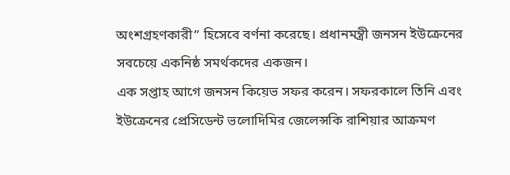অংশগ্রহণকারী” হিসেবে বর্ণনা করেছে। প্রধানমন্ত্রী জনসন ইউক্রেনের সবচেয়ে একনিষ্ঠ সমর্থকদের একজন।
এক সপ্তাহ আগে জনসন কিয়েভ সফর করেন। সফরকালে তিনি এবং ইউক্রেনের প্রেসিডেন্ট ভলোদিমির জেলেন্সকি রাশিয়ার আক্রমণ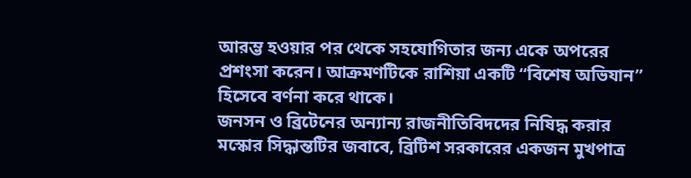আরম্ভ হওয়ার পর থেকে সহযোগিতার জন্য একে অপরের প্রশংসা করেন। আক্রমণটিকে রাশিয়া একটি “বিশেষ অভিযান” হিসেবে বর্ণনা করে থাকে।
জনসন ও ব্রিটেনের অন্যান্য রাজনীতিবিদদের নিষিদ্ধ করার মস্কোর সিদ্ধান্তটির জবাবে, ব্রিটিশ সরকারের একজন মুখপাত্র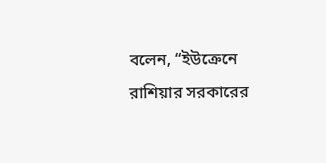বলেন, “ইউক্রেনে রাশিয়ার সরকারের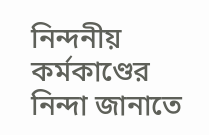নিন্দনীয় কর্মকাণ্ডের নিন্দা জানাতে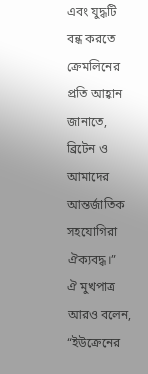এবং যুদ্ধটি বন্ধ করতে ক্রেমলিনের প্রতি আহ্বান জানাতে, ব্রিটেন ও আমাদের আন্তর্জাতিক সহযোগিরা ঐক্যবদ্ধ।”
ঐ মুখপাত্র আরও বলেন, “ইউক্রেনের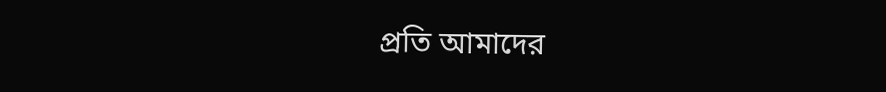প্রতি আমাদের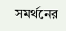সমর্থনের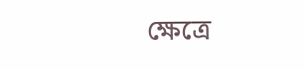ক্ষেত্রে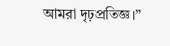আমরা দৃঢ়প্রতিজ্ঞ।”